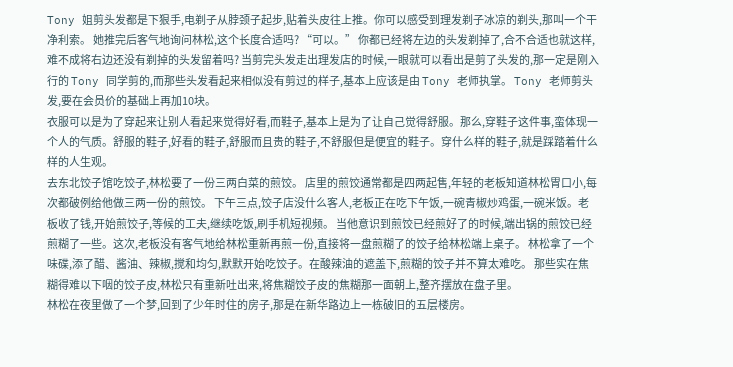Tony 姐剪头发都是下狠手,电剃子从脖颈子起步,贴着头皮往上推。你可以感受到理发剃子冰凉的剃头,那叫一个干净利索。 她推完后客气地询问林松,这个长度合适吗? “可以。” 你都已经将左边的头发剃掉了,合不合适也就这样,难不成将右边还没有剃掉的头发留着吗? 当剪完头发走出理发店的时候,一眼就可以看出是剪了头发的,那一定是刚入行的 Tony 同学剪的,而那些头发看起来相似没有剪过的样子,基本上应该是由 Tony 老师执掌。 Tony 老师剪头发,要在会员价的基础上再加10块。
衣服可以是为了穿起来让别人看起来觉得好看,而鞋子,基本上是为了让自己觉得舒服。那么,穿鞋子这件事,蛮体现一个人的气质。舒服的鞋子,好看的鞋子,舒服而且贵的鞋子,不舒服但是便宜的鞋子。穿什么样的鞋子,就是踩踏着什么样的人生观。
去东北饺子馆吃饺子,林松要了一份三两白菜的煎饺。 店里的煎饺通常都是四两起售,年轻的老板知道林松胃口小,每次都破例给他做三两一份的煎饺。 下午三点,饺子店没什么客人,老板正在吃下午饭,一碗青椒炒鸡蛋,一碗米饭。老板收了钱,开始煎饺子,等候的工夫,继续吃饭,刷手机短视频。 当他意识到煎饺已经煎好了的时候,端出锅的煎饺已经煎糊了一些。这次,老板没有客气地给林松重新再煎一份,直接将一盘煎糊了的饺子给林松端上桌子。 林松拿了一个味碟,添了醋、酱油、辣椒,搅和均匀,默默开始吃饺子。在酸辣油的遮盖下,煎糊的饺子并不算太难吃。 那些实在焦糊得难以下咽的饺子皮,林松只有重新吐出来,将焦糊饺子皮的焦糊那一面朝上,整齐摆放在盘子里。
林松在夜里做了一个梦,回到了少年时住的房子,那是在新华路边上一栋破旧的五层楼房。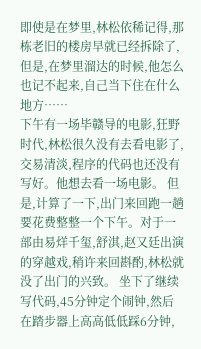即使是在梦里,林松依稀记得,那栋老旧的楼房早就已经拆除了,但是,在梦里溜达的时候,他怎么也记不起来,自己当下住在什么地方……
下午有一场毕赣导的电影,狂野时代,林松很久没有去看电影了,交易清淡,程序的代码也还没有写好。他想去看一场电影。 但是,计算了一下,出门来回跑一趟要花费整整一个下午。对于一部由易烊千玺,舒淇,赵又廷出演的穿越戏,稍许来回斟酌,林松就没了出门的兴致。 坐下了继续写代码,45分钟定个闹钟,然后在踏步器上高高低低踩6分钟,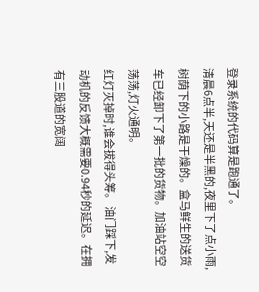登录系统的代码算是跑通了。
清晨6点半,天还是半黑的,夜里下了点小雨,树荫下的小路是干燥的。盒马鲜生的送货车已经卸下了第一批的货物。加油站空空荡荡,灯火通明。
红灯灭掉时,谁会拔得头筹。 油门踩下,发动机的反馈大概需要0.94秒的延迟。在拥有三股道的宽阔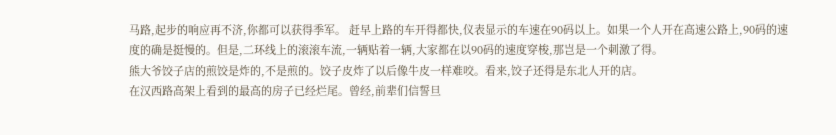马路,起步的响应再不济,你都可以获得季军。 赶早上路的车开得都快,仪表显示的车速在90码以上。如果一个人开在高速公路上,90码的速度的确是挺慢的。但是,二环线上的滚滚车流,一辆贴着一辆,大家都在以90码的速度穿梭,那岂是一个刺激了得。
熊大爷饺子店的煎饺是炸的,不是煎的。饺子皮炸了以后像牛皮一样难咬。看来,饺子还得是东北人开的店。
在汉西路高架上看到的最高的房子已经烂尾。曾经,前辈们信誓旦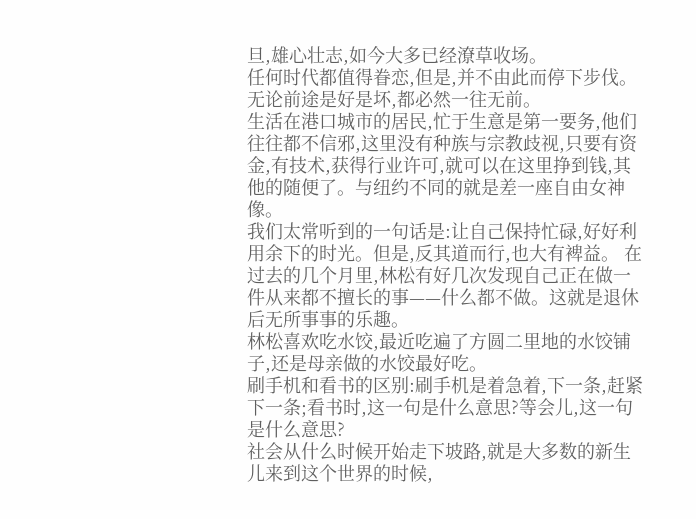旦,雄心壮志,如今大多已经潦草收场。
任何时代都值得眷恋,但是,并不由此而停下步伐。无论前途是好是坏,都必然一往无前。
生活在港口城市的居民,忙于生意是第一要务,他们往往都不信邪,这里没有种族与宗教歧视,只要有资金,有技术,获得行业许可,就可以在这里挣到钱,其他的随便了。与纽约不同的就是差一座自由女神像。
我们太常听到的一句话是:让自己保持忙碌,好好利用余下的时光。但是,反其道而行,也大有裨益。 在过去的几个月里,林松有好几次发现自己正在做一件从来都不擅长的事——什么都不做。这就是退休后无所事事的乐趣。
林松喜欢吃水饺,最近吃遍了方圆二里地的水饺铺子,还是母亲做的水饺最好吃。
刷手机和看书的区别:刷手机是着急着,下一条,赶紧下一条;看书时,这一句是什么意思?等会儿,这一句是什么意思?
社会从什么时候开始走下坡路,就是大多数的新生儿来到这个世界的时候,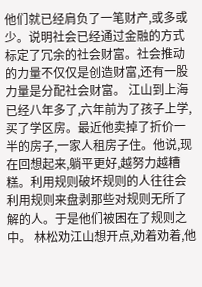他们就已经肩负了一笔财产,或多或少。说明社会已经通过金融的方式标定了冗余的社会财富。社会推动的力量不仅仅是创造财富,还有一股力量是分配社会财富。 江山到上海已经八年多了,六年前为了孩子上学,买了学区房。最近他卖掉了折价一半的房子,一家人租房子住。他说,现在回想起来,躺平更好,越努力越糟糕。利用规则破坏规则的人往往会利用规则来盘剥那些对规则无所了解的人。于是他们被困在了规则之中。 林松劝江山想开点,劝着劝着,他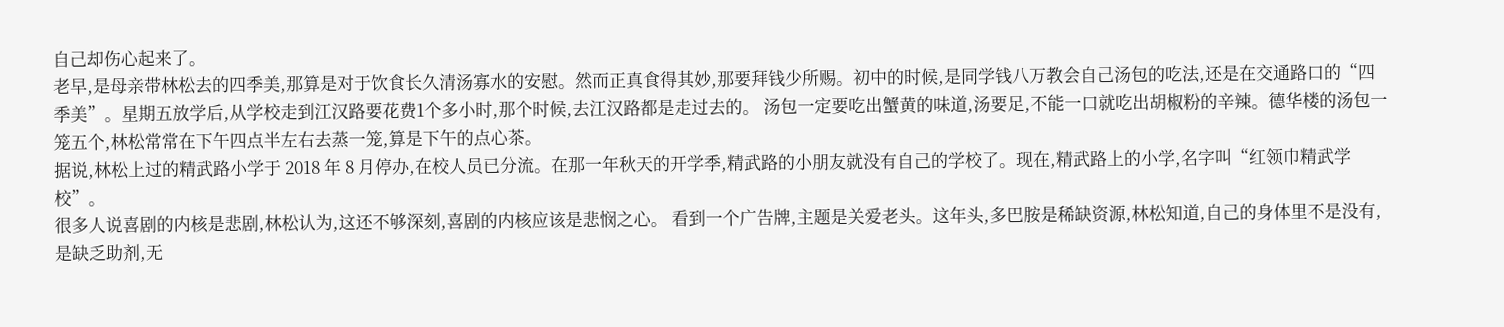自己却伤心起来了。
老早,是母亲带林松去的四季美,那算是对于饮食长久清汤寡水的安慰。然而正真食得其妙,那要拜钱少所赐。初中的时候,是同学钱八万教会自己汤包的吃法,还是在交通路口的“四季美”。星期五放学后,从学校走到江汉路要花费1个多小时,那个时候,去江汉路都是走过去的。 汤包一定要吃出蟹黄的味道,汤要足,不能一口就吃出胡椒粉的辛辣。德华楼的汤包一笼五个,林松常常在下午四点半左右去蒸一笼,算是下午的点心茶。
据说,林松上过的精武路小学于 2018 年 8 月停办,在校人员已分流。在那一年秋天的开学季,精武路的小朋友就没有自己的学校了。现在,精武路上的小学,名字叫“红领巾精武学校”。
很多人说喜剧的内核是悲剧,林松认为,这还不够深刻,喜剧的内核应该是悲悯之心。 看到一个广告牌,主题是关爱老头。这年头,多巴胺是稀缺资源,林松知道,自己的身体里不是没有,是缺乏助剂,无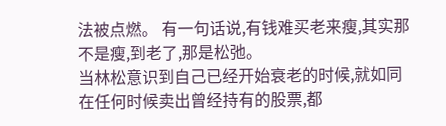法被点燃。 有一句话说,有钱难买老来瘦,其实那不是瘦,到老了,那是松弛。
当林松意识到自己已经开始衰老的时候,就如同在任何时候卖出曾经持有的股票,都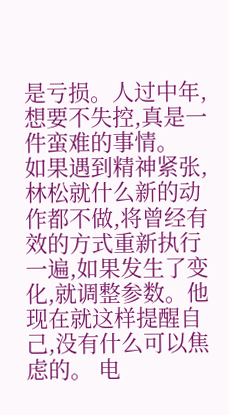是亏损。人过中年,想要不失控,真是一件蛮难的事情。
如果遇到精神紧张,林松就什么新的动作都不做,将曾经有效的方式重新执行一遍,如果发生了变化,就调整参数。他现在就这样提醒自己,没有什么可以焦虑的。 电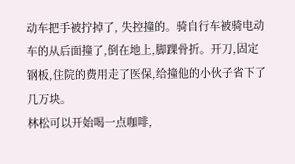动车把手被拧掉了, 失控撞的。骑自行车被骑电动车的从后面撞了,倒在地上,脚踝骨折。开刀,固定钢板,住院的费用走了医保,给撞他的小伙子省下了几万块。
林松可以开始喝一点咖啡,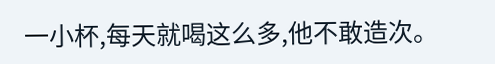一小杯,每天就喝这么多,他不敢造次。